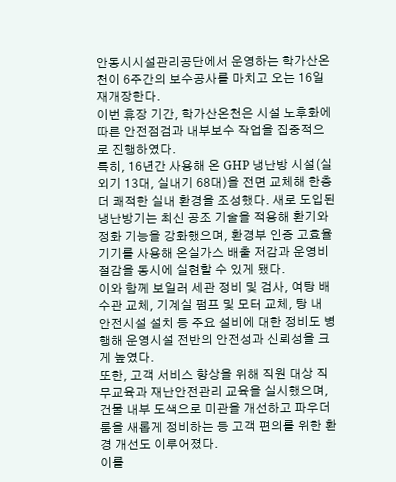안동시시설관리공단에서 운영하는 학가산온천이 6주간의 보수공사를 마치고 오는 16일 재개장한다.
이번 휴장 기간, 학가산온천은 시설 노후화에 따른 안전점검과 내부보수 작업을 집중적으로 진행하였다.
특히, 16년간 사용해 온 GHP 냉난방 시설(실외기 13대, 실내기 68대)을 전면 교체해 한층 더 쾌적한 실내 환경을 조성했다. 새로 도입된 냉난방기는 최신 공조 기술을 적용해 환기와 정화 기능을 강화했으며, 환경부 인증 고효율 기기를 사용해 온실가스 배출 저감과 운영비 절감을 동시에 실현할 수 있게 됐다.
이와 함께 보일러 세관 정비 및 검사, 여탕 배수관 교체, 기계실 펌프 및 모터 교체, 탕 내 안전시설 설치 등 주요 설비에 대한 정비도 병행해 운영시설 전반의 안전성과 신뢰성을 크게 높였다.
또한, 고객 서비스 향상을 위해 직원 대상 직무교육과 재난안전관리 교육을 실시했으며, 건물 내부 도색으로 미관을 개선하고 파우더룸을 새롭게 정비하는 등 고객 편의를 위한 환경 개선도 이루어졌다.
이를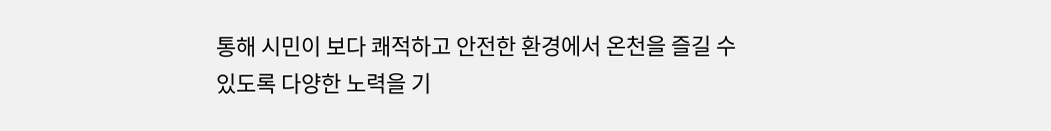통해 시민이 보다 쾌적하고 안전한 환경에서 온천을 즐길 수 있도록 다양한 노력을 기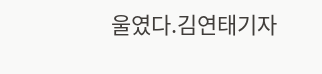울였다.김연태기자